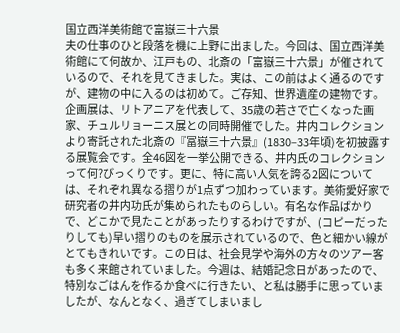国立西洋美術館で富嶽三十六景
夫の仕事のひと段落を機に上野に出ました。今回は、国立西洋美術館にて何故か、江戸もの、北斎の「富嶽三十六景」が催されているので、それを見てきました。実は、この前はよく通るのですが、建物の中に入るのは初めて。ご存知、世界遺産の建物です。企画展は、リトアニアを代表して、35歳の若さで亡くなった画家、チュルリョーニス展との同時開催でした。井内コレクションより寄託された北斎の『冨嶽三十六景』(1830‒33年頃)を初披露する展覧会です。全46図を一挙公開できる、井内氏のコレクションって何?びっくりです。更に、特に高い人気を誇る2図については、それぞれ異なる摺りが1点ずつ加わっています。美術愛好家で研究者の井内功氏が集められたものらしい。有名な作品ばかりで、どこかで見たことがあったりするわけですが、(コピーだったりしても)早い摺りのものを展示されているので、色と細かい線がとてもきれいです。この日は、社会見学や海外の方々のツアー客も多く来館されていました。今週は、結婚記念日があったので、特別なごはんを作るか食べに行きたい、と私は勝手に思っていましたが、なんとなく、過ぎてしまいまし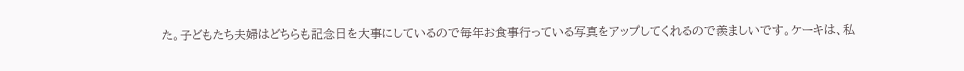た。子どもたち夫婦はどちらも記念日を大事にしているので毎年お食事行っている写真をアップしてくれるので羨ましいです。ケーキは、私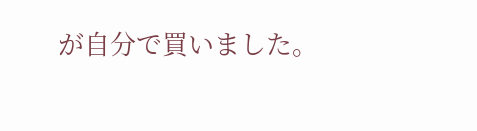が自分で買いました。